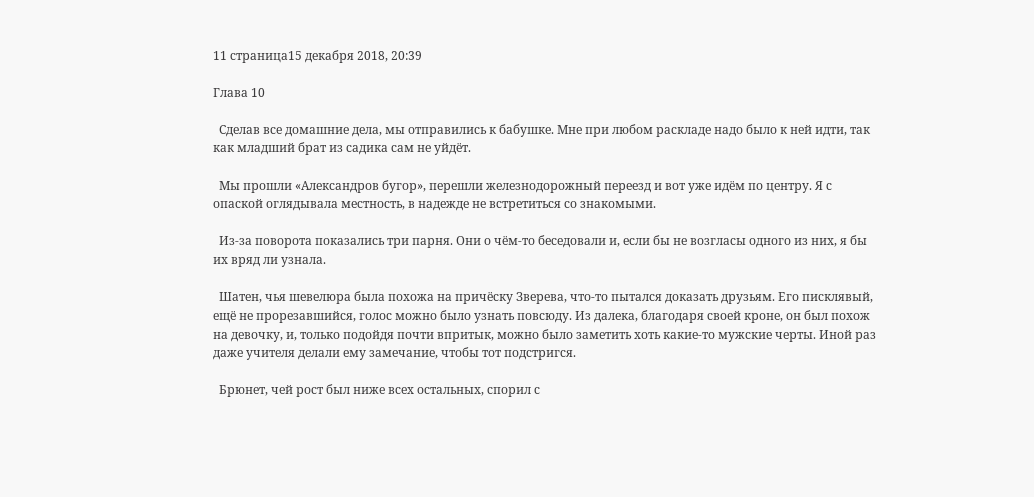11 страница15 декабря 2018, 20:39

Глава 10

  Сделав все домашние дела, мы отправились к бабушке. Мне при любом раскладе надо было к ней идти, так как младший брат из садика сам не уйдёт.

  Мы прошли «Александров бугор», перешли железнодорожный переезд и вот уже идём по центру. Я с опаской оглядывала местность, в надежде не встретиться со знакомыми.

  Из-за поворота показались три парня. Они о чём-то беседовали и, если бы не возгласы одного из них, я бы их вряд ли узнала.

  Шатен, чья шевелюра была похожа на причёску Зверева, что-то пытался доказать друзьям. Его писклявый, ещё не прорезавшийся, голос можно было узнать повсюду. Из далека, благодаря своей кроне, он был похож на девочку, и, только подойдя почти впритык, можно было заметить хоть какие-то мужские черты. Иной раз даже учителя делали ему замечание, чтобы тот подстригся.

  Брюнет, чей рост был ниже всех остальных, спорил с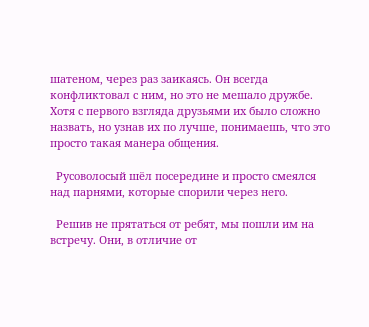шатеном, через раз заикаясь. Он всегда конфликтовал с ним, но это не мешало дружбе. Хотя с первого взгляда друзьями их было сложно назвать, но узнав их по лучше, понимаешь, что это просто такая манера общения.

  Русоволосый шёл посередине и просто смеялся над парнями, которые спорили через него.

  Решив не прятаться от ребят, мы пошли им на встречу. Они, в отличие от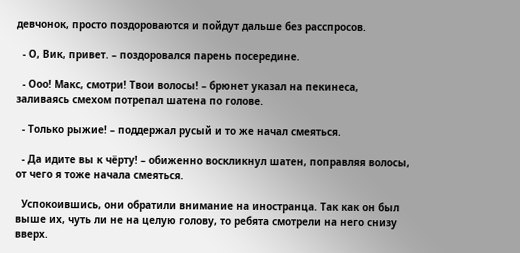девчонок, просто поздороваются и пойдут дальше без расспросов.

  - О, Вик, привет. – поздоровался парень посередине.

  - Ооо! Макс, смотри! Твои волосы! – брюнет указал на пекинеса, заливаясь смехом потрепал шатена по голове.

  - Только рыжие! – поддержал русый и то же начал смеяться.

  - Да идите вы к чёрту! – обиженно воскликнул шатен, поправляя волосы, от чего я тоже начала смеяться.

  Успокоившись, они обратили внимание на иностранца. Так как он был выше их, чуть ли не на целую голову, то ребята смотрели на него снизу вверх.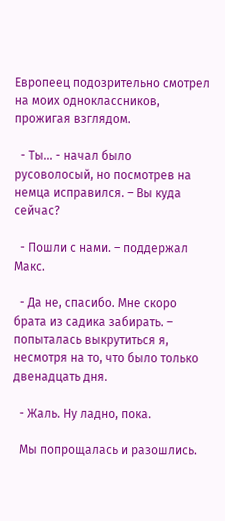Европеец подозрительно смотрел на моих одноклассников, прожигая взглядом.

  - Ты... - начал было русоволосый, но посмотрев на немца исправился. – Вы куда сейчас?

  - Пошли с нами. – поддержал Макс.

  - Да не, спасибо. Мне скоро брата из садика забирать. – попыталась выкрутиться я, несмотря на то, что было только двенадцать дня.

  - Жаль. Ну ладно, пока.

  Мы попрощалась и разошлись.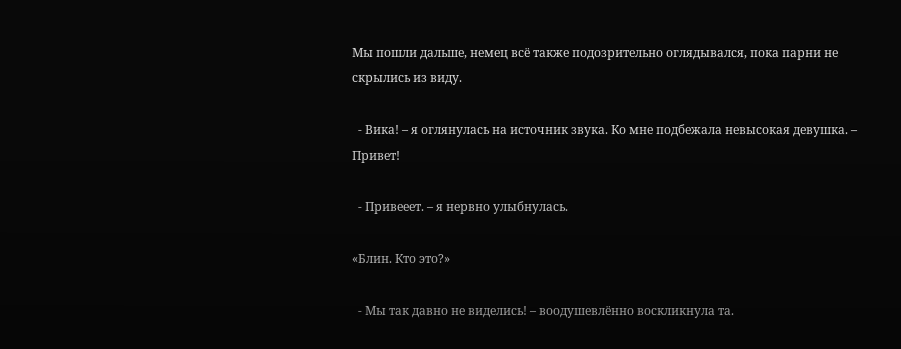Мы пошли дальше, немец всё также подозрительно оглядывался, пока парни не скрылись из виду.

  - Вика! – я оглянулась на источник звука. Ко мне подбежала невысокая девушка. – Привет!

  - Привееет. – я нервно улыбнулась.

«Блин. Кто это?»

  - Мы так давно не виделись! – воодушевлённо воскликнула та.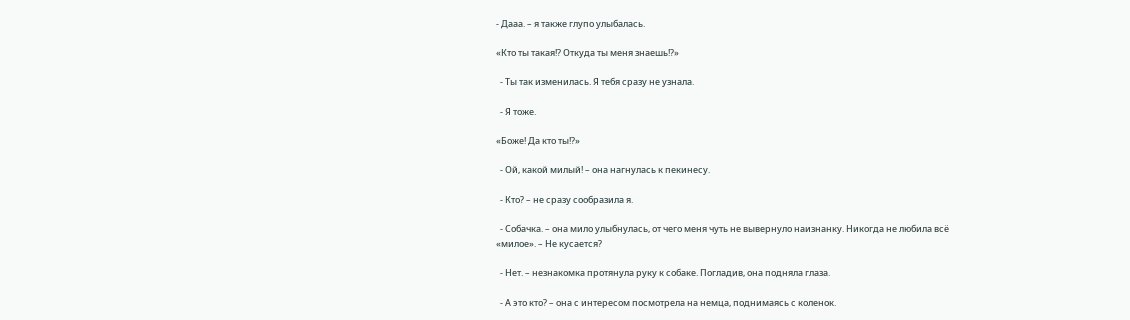- Дааа. – я также глупо улыбалась.

«Кто ты такая!? Откуда ты меня знаешь!?»

  - Ты так изменилась. Я тебя сразу не узнала.

  - Я тоже.

«Боже! Да кто ты!?»

  - Ой, какой милый! – она нагнулась к пекинесу.

  - Кто? – не сразу сообразила я.

  - Собачка. – она мило улыбнулась, от чего меня чуть не вывернуло наизнанку. Никогда не любила всё «милое». – Не кусается?

  - Нет. – незнакомка протянула руку к собаке. Погладив, она подняла глаза.

  - А это кто? – она с интересом посмотрела на немца, поднимаясь с коленок.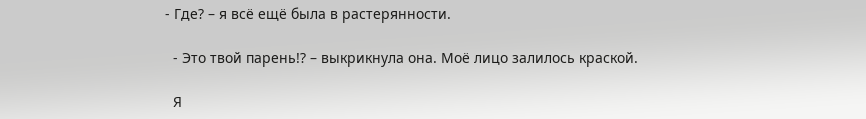- Где? – я всё ещё была в растерянности.

  - Это твой парень!? – выкрикнула она. Моё лицо залилось краской.

  Я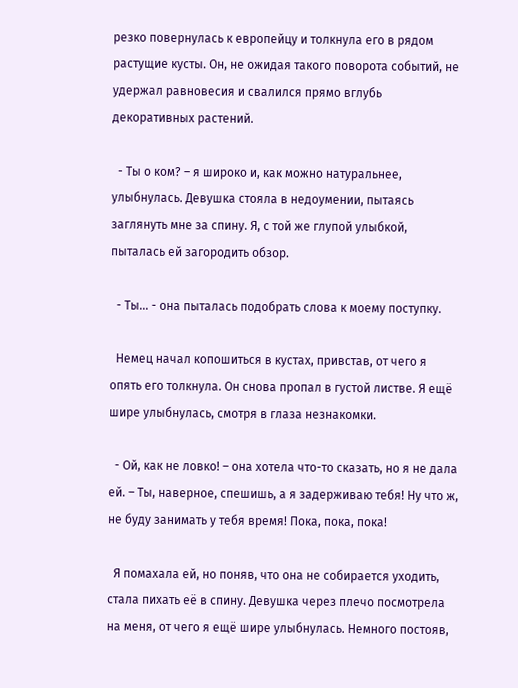резко повернулась к европейцу и толкнула его в рядом растущие кусты. Он, не ожидая такого поворота событий, не удержал равновесия и свалился прямо вглубь декоративных растений.

  - Ты о ком? – я широко и, как можно натуральнее, улыбнулась. Девушка стояла в недоумении, пытаясь заглянуть мне за спину. Я, с той же глупой улыбкой, пыталась ей загородить обзор.

  - Ты... - она пыталась подобрать слова к моему поступку.

  Немец начал копошиться в кустах, привстав, от чего я опять его толкнула. Он снова пропал в густой листве. Я ещё шире улыбнулась, смотря в глаза незнакомки.

  - Ой, как не ловко! – она хотела что-то сказать, но я не дала ей. – Ты, наверное, спешишь, а я задерживаю тебя! Ну что ж, не буду занимать у тебя время! Пока, пока, пока!

  Я помахала ей, но поняв, что она не собирается уходить, стала пихать её в спину. Девушка через плечо посмотрела на меня, от чего я ещё шире улыбнулась. Немного постояв,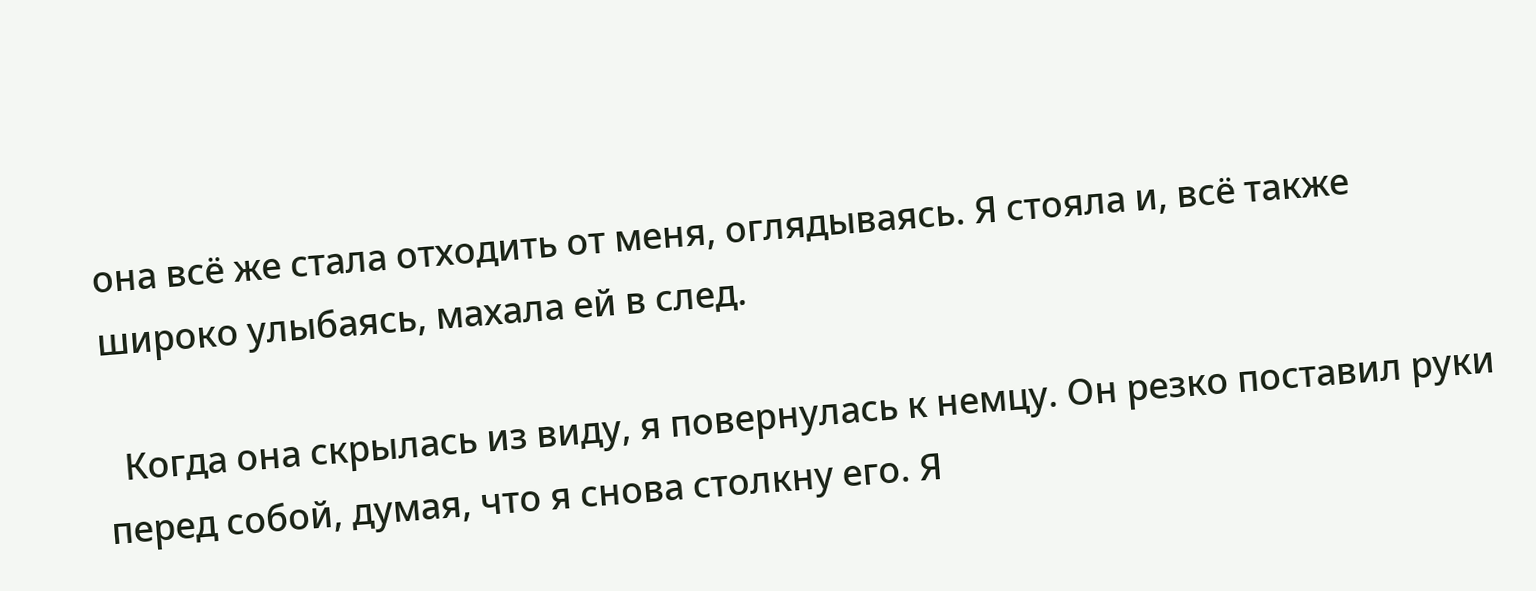она всё же стала отходить от меня, оглядываясь. Я стояла и, всё также широко улыбаясь, махала ей в след.

  Когда она скрылась из виду, я повернулась к немцу. Он резко поставил руки перед собой, думая, что я снова столкну его. Я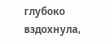глубоко вздохнула,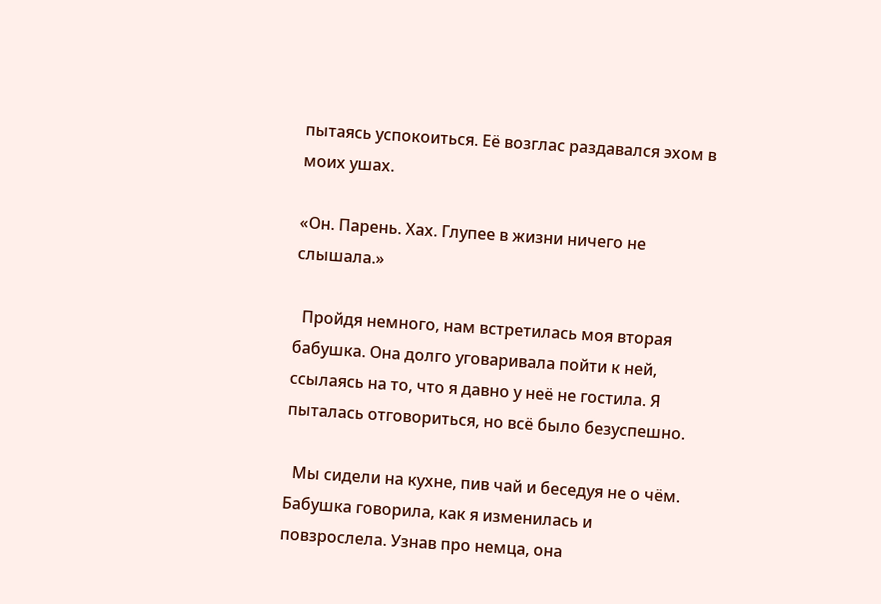пытаясь успокоиться. Её возглас раздавался эхом в моих ушах.

«Он. Парень. Хах. Глупее в жизни ничего не слышала.»

  Пройдя немного, нам встретилась моя вторая бабушка. Она долго уговаривала пойти к ней, ссылаясь на то, что я давно у неё не гостила. Я пыталась отговориться, но всё было безуспешно.

  Мы сидели на кухне, пив чай и беседуя не о чём. Бабушка говорила, как я изменилась и повзрослела. Узнав про немца, она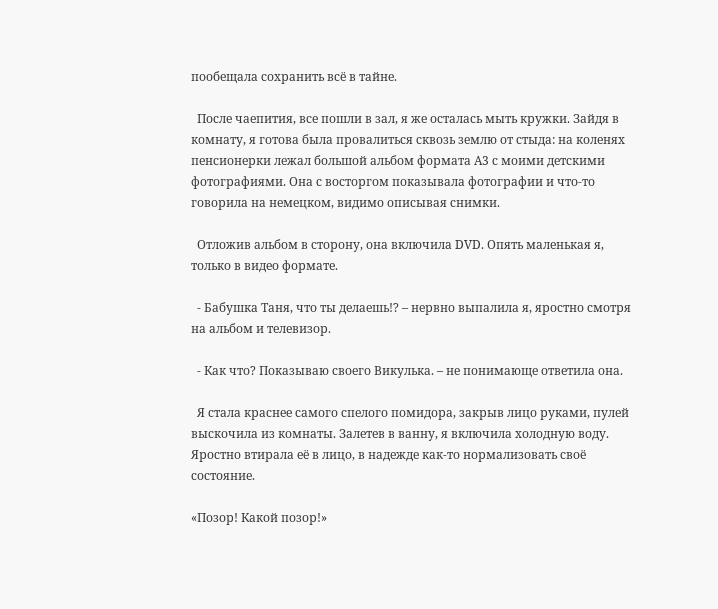пообещала сохранить всё в тайне.

  После чаепития, все пошли в зал, я же осталась мыть кружки. Зайдя в комнату, я готова была провалиться сквозь землю от стыда: на коленях пенсионерки лежал большой альбом формата А3 с моими детскими фотографиями. Она с восторгом показывала фотографии и что-то говорила на немецком, видимо описывая снимки.

  Отложив альбом в сторону, она включила DVD. Опять маленькая я, только в видео формате.

  - Бабушка Таня, что ты делаешь!? – нервно выпалила я, яростно смотря на альбом и телевизор.

  - Как что? Показываю своего Викулька. – не понимающе ответила она.

  Я стала краснее самого спелого помидора, закрыв лицо руками, пулей выскочила из комнаты. Залетев в ванну, я включила холодную воду. Яростно втирала её в лицо, в надежде как-то нормализовать своё состояние.

«Позор! Какой позор!»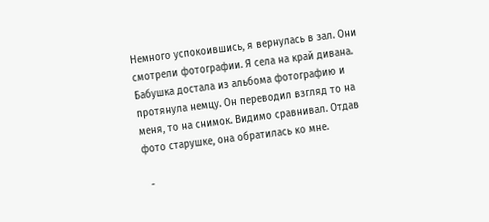Немного успокоившись, я вернулась в зал. Они смотрели фотографии. Я села на край дивана. Бабушка достала из альбома фотографию и протянула немцу. Он переводил взгляд то на меня, то на снимок. Видимо сравнивал. Отдав фото старушке, она обратилась ко мне.

  -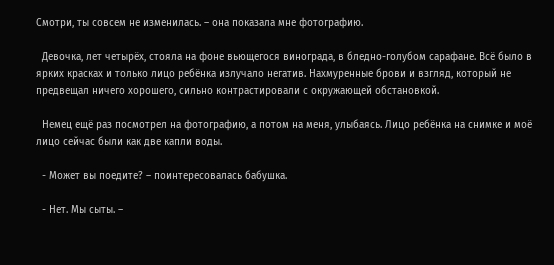Смотри, ты совсем не изменилась. – она показала мне фотографию.

  Девочка, лет четырёх, стояла на фоне вьющегося винограда, в бледно-голубом сарафане. Всё было в ярких красках и только лицо ребёнка излучало негатив. Нахмуренные брови и взгляд, который не предвещал ничего хорошего, сильно контрастировали с окружающей обстановкой.

  Немец ещё раз посмотрел на фотографию, а потом на меня, улыбаясь. Лицо ребёнка на снимке и моё лицо сейчас были как две капли воды.

  - Может вы поедите? – поинтересовалась бабушка.

  - Нет. Мы сыты. –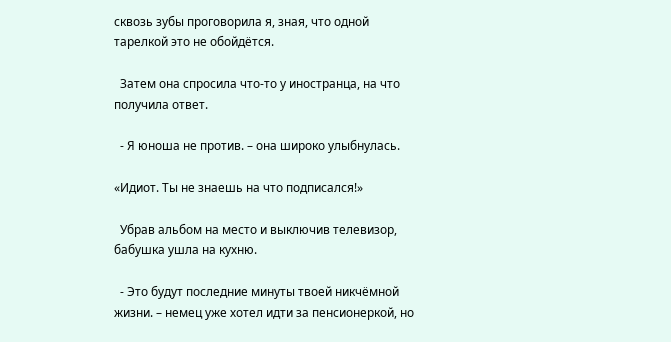сквозь зубы проговорила я, зная, что одной тарелкой это не обойдётся.

  Затем она спросила что-то у иностранца, на что получила ответ.

  - Я юноша не против. – она широко улыбнулась.

«Идиот. Ты не знаешь на что подписался!»

  Убрав альбом на место и выключив телевизор, бабушка ушла на кухню.

  - Это будут последние минуты твоей никчёмной жизни. – немец уже хотел идти за пенсионеркой, но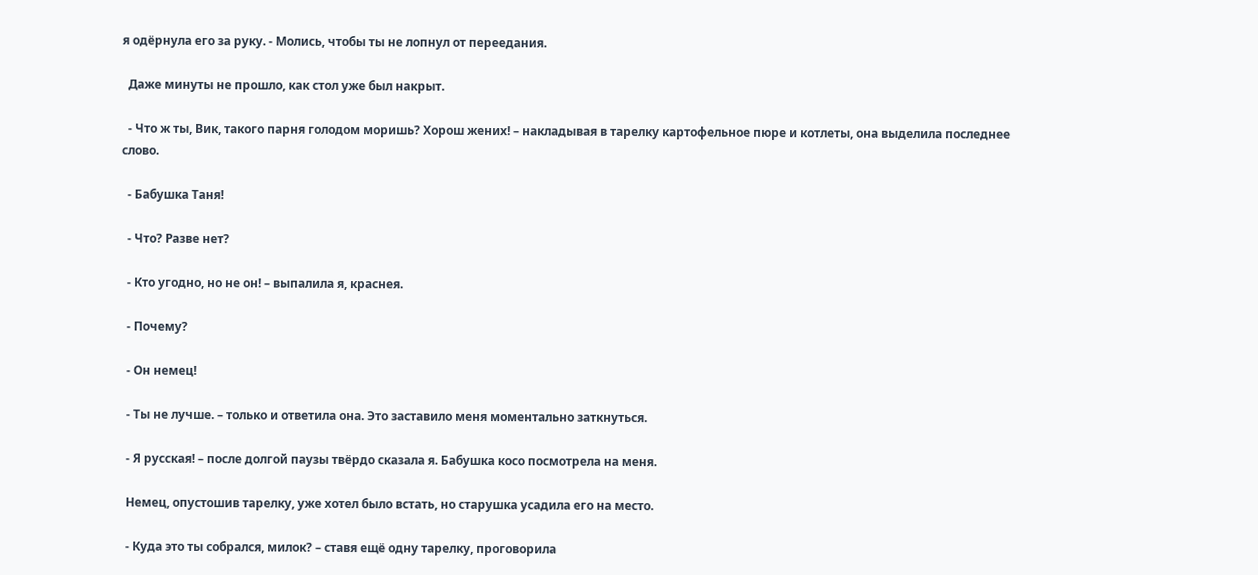я одёрнула его за руку. - Молись, чтобы ты не лопнул от переедания.

  Даже минуты не прошло, как стол уже был накрыт.

  - Что ж ты, Вик, такого парня голодом моришь? Хорош жених! – накладывая в тарелку картофельное пюре и котлеты, она выделила последнее слово.

  - Бабушка Таня!

  - Что? Разве нет?

  - Кто угодно, но не он! – выпалила я, краснея.

  - Почему?

  - Он немец!

  - Ты не лучше. – только и ответила она. Это заставило меня моментально заткнуться.

  - Я русская! – после долгой паузы твёрдо сказала я. Бабушка косо посмотрела на меня.

  Немец, опустошив тарелку, уже хотел было встать, но старушка усадила его на место.

  - Куда это ты собрался, милок? – ставя ещё одну тарелку, проговорила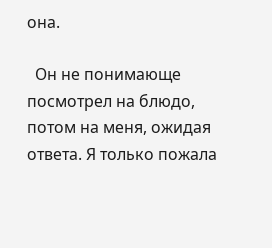она.

  Он не понимающе посмотрел на блюдо, потом на меня, ожидая ответа. Я только пожала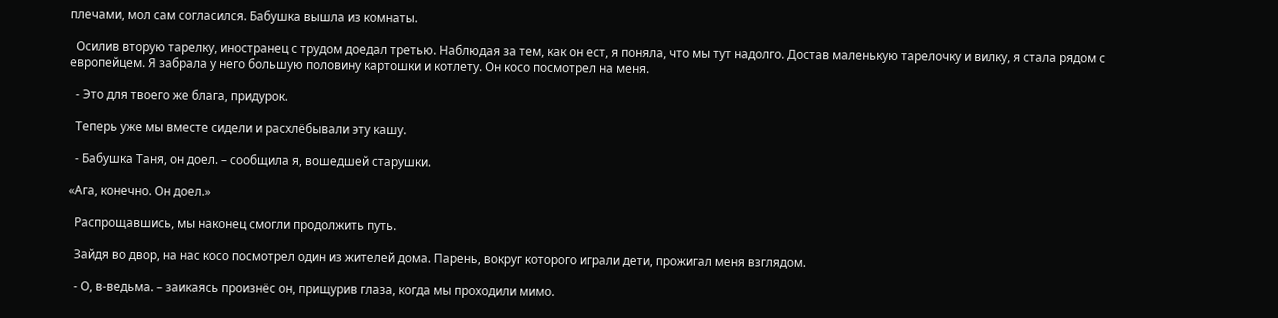плечами, мол сам согласился. Бабушка вышла из комнаты.

  Осилив вторую тарелку, иностранец с трудом доедал третью. Наблюдая за тем, как он ест, я поняла, что мы тут надолго. Достав маленькую тарелочку и вилку, я стала рядом с европейцем. Я забрала у него большую половину картошки и котлету. Он косо посмотрел на меня.

  - Это для твоего же блага, придурок.

  Теперь уже мы вместе сидели и расхлёбывали эту кашу.

  - Бабушка Таня, он доел. – сообщила я, вошедшей старушки.

«Ага, конечно. Он доел.»

  Распрощавшись, мы наконец смогли продолжить путь.

  Зайдя во двор, на нас косо посмотрел один из жителей дома. Парень, вокруг которого играли дети, прожигал меня взглядом.

  - О, в-ведьма. – заикаясь произнёс он, прищурив глаза, когда мы проходили мимо.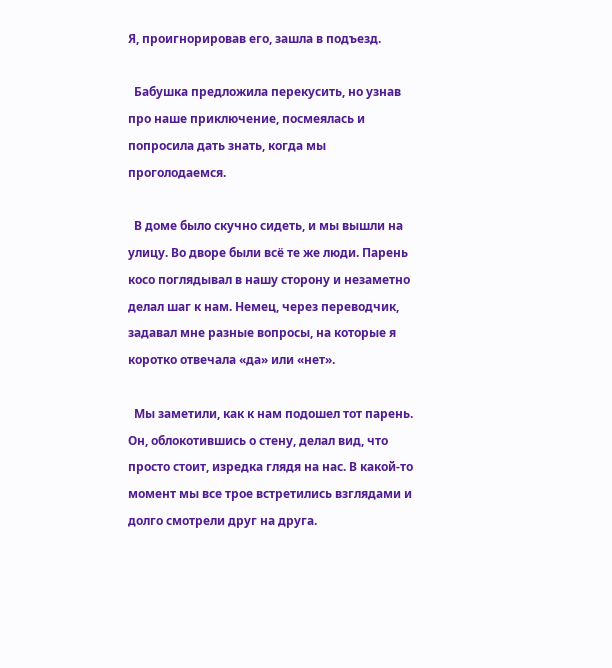Я, проигнорировав его, зашла в подъезд.

  Бабушка предложила перекусить, но узнав про наше приключение, посмеялась и попросила дать знать, когда мы проголодаемся.

  В доме было скучно сидеть, и мы вышли на улицу. Во дворе были всё те же люди. Парень косо поглядывал в нашу сторону и незаметно делал шаг к нам. Немец, через переводчик, задавал мне разные вопросы, на которые я коротко отвечала «да» или «нет».

  Мы заметили, как к нам подошел тот парень. Он, облокотившись о стену, делал вид, что просто стоит, изредка глядя на нас. В какой-то момент мы все трое встретились взглядами и долго смотрели друг на друга.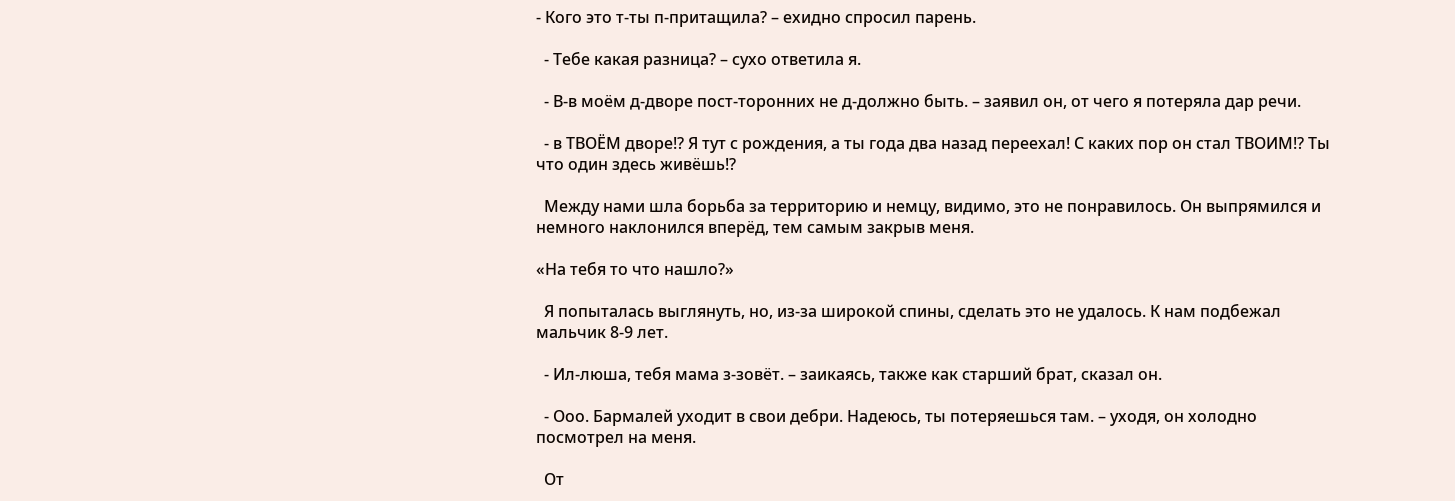- Кого это т-ты п-притащила? – ехидно спросил парень.

  - Тебе какая разница? – сухо ответила я.

  - В-в моём д-дворе пост-торонних не д-должно быть. – заявил он, от чего я потеряла дар речи.

  - в ТВОЁМ дворе!? Я тут с рождения, а ты года два назад переехал! С каких пор он стал ТВОИМ!? Ты что один здесь живёшь!?

  Между нами шла борьба за территорию и немцу, видимо, это не понравилось. Он выпрямился и немного наклонился вперёд, тем самым закрыв меня.

«На тебя то что нашло?»

  Я попыталась выглянуть, но, из-за широкой спины, сделать это не удалось. К нам подбежал мальчик 8-9 лет.

  - Ил-люша, тебя мама з-зовёт. – заикаясь, также как старший брат, сказал он.

  - Ооо. Бармалей уходит в свои дебри. Надеюсь, ты потеряешься там. – уходя, он холодно посмотрел на меня.

  От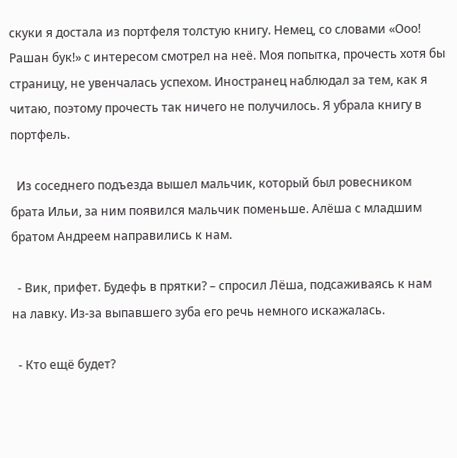скуки я достала из портфеля толстую книгу. Немец, со словами «Ооо! Рашан бук!» с интересом смотрел на неё. Моя попытка, прочесть хотя бы страницу, не увенчалась успехом. Иностранец наблюдал за тем, как я читаю, поэтому прочесть так ничего не получилось. Я убрала книгу в портфель.

  Из соседнего подъезда вышел мальчик, который был ровесником брата Ильи, за ним появился мальчик поменьше. Алёша с младшим братом Андреем направились к нам.

  - Вик, прифет. Будефь в прятки? – спросил Лёша, подсаживаясь к нам на лавку. Из-за выпавшего зуба его речь немного искажалась.

  - Кто ещё будет?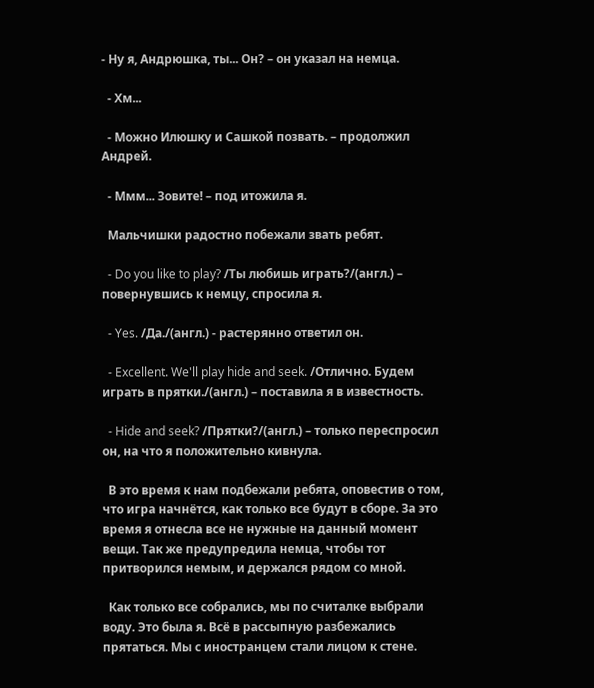- Ну я, Андрюшка, ты... Он? – он указал на немца.

  - Хм...

  - Можно Илюшку и Сашкой позвать. – продолжил Андрей.

  - Ммм... Зовите! – под итожила я.

  Мальчишки радостно побежали звать ребят.

  - Do you like to play? /Ты любишь играть?/(англ.) – повернувшись к немцу, спросила я.

  - Yes. /Да./(англ.) - растерянно ответил он.

  - Excellent. We'll play hide and seek. /Отлично. Будем играть в прятки./(англ.) – поставила я в известность.

  - Hide and seek? /Прятки?/(англ.) – только переспросил он, на что я положительно кивнула.

  В это время к нам подбежали ребята, оповестив о том, что игра начнётся, как только все будут в сборе. За это время я отнесла все не нужные на данный момент вещи. Так же предупредила немца, чтобы тот притворился немым, и держался рядом со мной.

  Как только все собрались, мы по считалке выбрали воду. Это была я. Всё в рассыпную разбежались прятаться. Мы с иностранцем стали лицом к стене.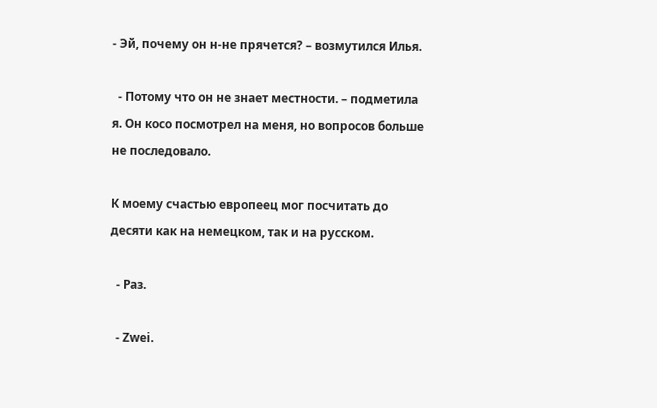- Эй, почему он н-не прячется? – возмутился Илья.

  - Потому что он не знает местности. – подметила я. Он косо посмотрел на меня, но вопросов больше не последовало.

К моему счастью европеец мог посчитать до десяти как на немецком, так и на русском.

  - Раз.

  - Zwei.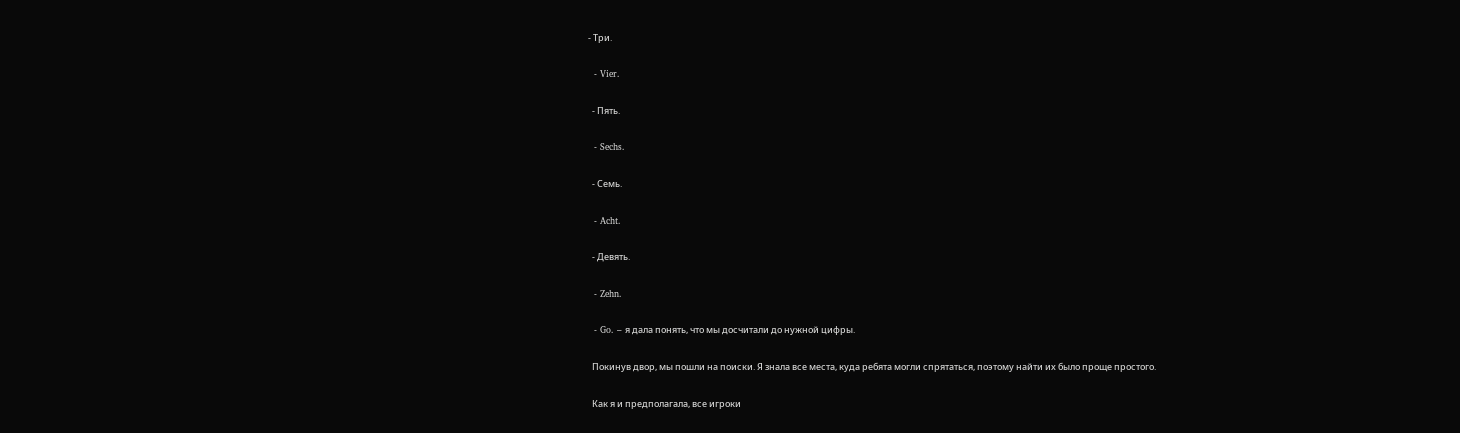- Три.

  - Vier.

  - Пять.

  - Sechs.

  - Семь.

  - Acht.

  - Девять.

  - Zehn.

  - Go. – я дала понять, что мы досчитали до нужной цифры.

  Покинув двор, мы пошли на поиски. Я знала все места, куда ребята могли спрятаться, поэтому найти их было проще простого.

  Как я и предполагала, все игроки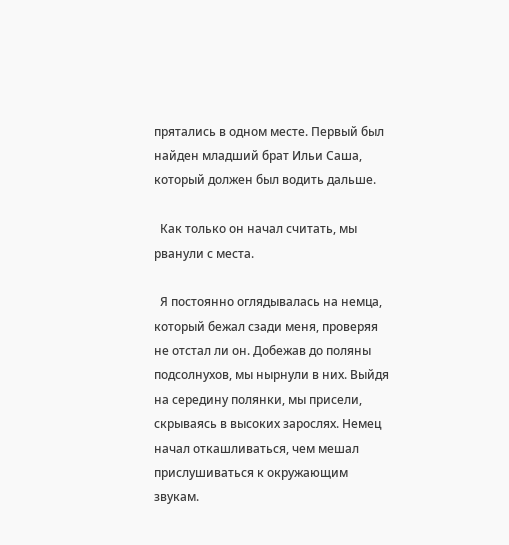прятались в одном месте. Первый был найден младший брат Ильи Саша, который должен был водить дальше.

  Как только он начал считать, мы рванули с места.

  Я постоянно оглядывалась на немца, который бежал сзади меня, проверяя не отстал ли он. Добежав до поляны подсолнухов, мы нырнули в них. Выйдя на середину полянки, мы присели, скрываясь в высоких зарослях. Немец начал откашливаться, чем мешал прислушиваться к окружающим звукам.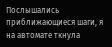Послышались приближающиеся шаги, я на автомате ткнула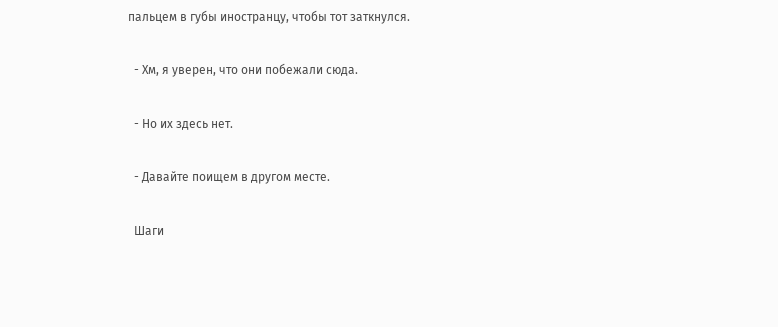пальцем в губы иностранцу, чтобы тот заткнулся.

  - Хм, я уверен, что они побежали сюда.

  - Но их здесь нет.

  - Давайте поищем в другом месте.

  Шаги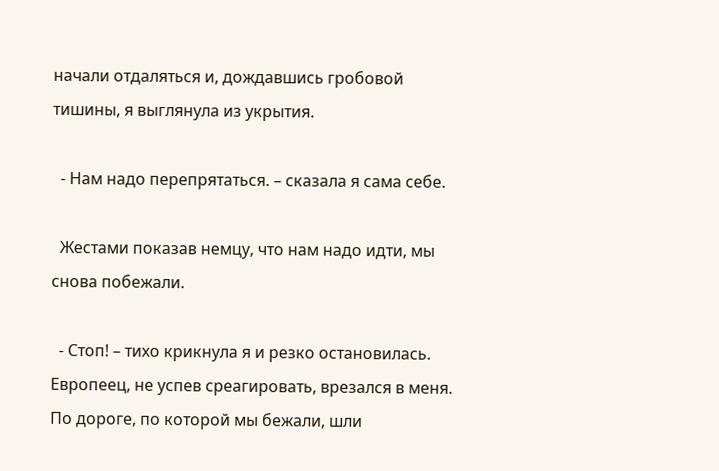начали отдаляться и, дождавшись гробовой тишины, я выглянула из укрытия.

  - Нам надо перепрятаться. – сказала я сама себе.

  Жестами показав немцу, что нам надо идти, мы снова побежали.

  - Стоп! – тихо крикнула я и резко остановилась. Европеец, не успев среагировать, врезался в меня. По дороге, по которой мы бежали, шли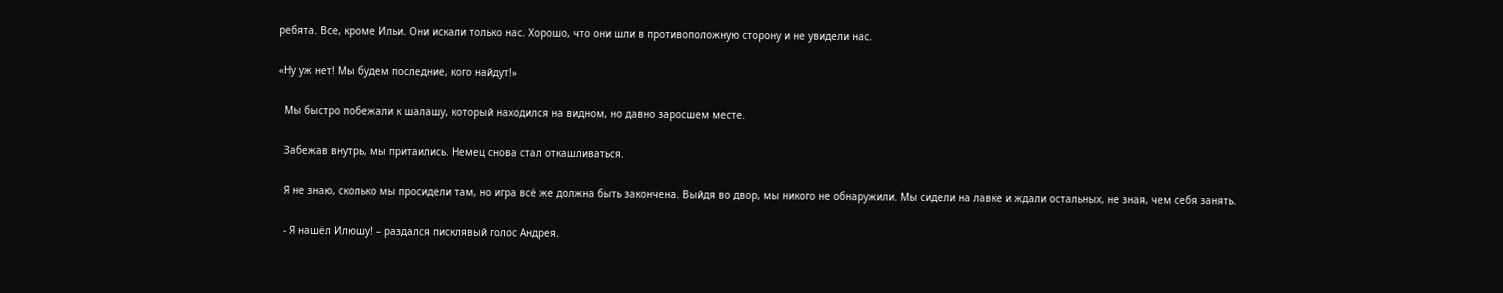ребята. Все, кроме Ильи. Они искали только нас. Хорошо, что они шли в противоположную сторону и не увидели нас.

«Ну уж нет! Мы будем последние, кого найдут!»

  Мы быстро побежали к шалашу, который находился на видном, но давно заросшем месте.

  Забежав внутрь, мы притаились. Немец снова стал откашливаться.

  Я не знаю, сколько мы просидели там, но игра всё же должна быть закончена. Выйдя во двор, мы никого не обнаружили. Мы сидели на лавке и ждали остальных, не зная, чем себя занять.

  - Я нашёл Илюшу! – раздался писклявый голос Андрея.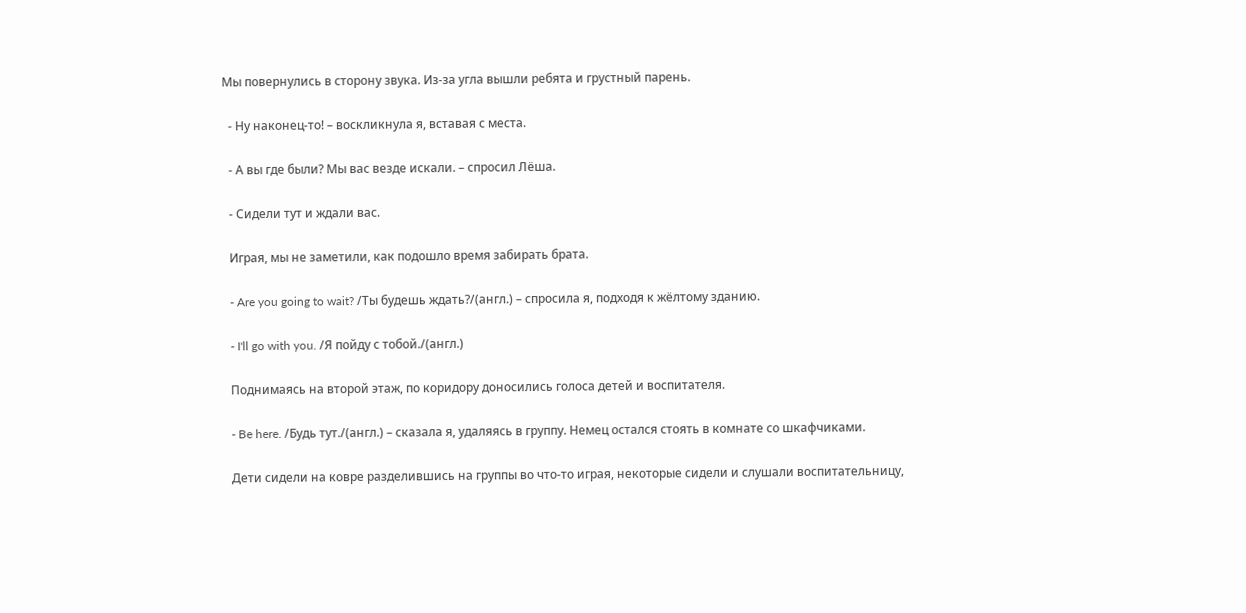Мы повернулись в сторону звука. Из-за угла вышли ребята и грустный парень.

  - Ну наконец-то! – воскликнула я, вставая с места.

  - А вы где были? Мы вас везде искали. – спросил Лёша.

  - Сидели тут и ждали вас.

  Играя, мы не заметили, как подошло время забирать брата.

  - Are you going to wait? /Ты будешь ждать?/(англ.) – спросила я, подходя к жёлтому зданию.

  - I'll go with you. /Я пойду с тобой./(англ.)

  Поднимаясь на второй этаж, по коридору доносились голоса детей и воспитателя.

  - Be here. /Будь тут./(англ.) – сказала я, удаляясь в группу. Немец остался стоять в комнате со шкафчиками.

  Дети сидели на ковре разделившись на группы во что-то играя, некоторые сидели и слушали воспитательницу,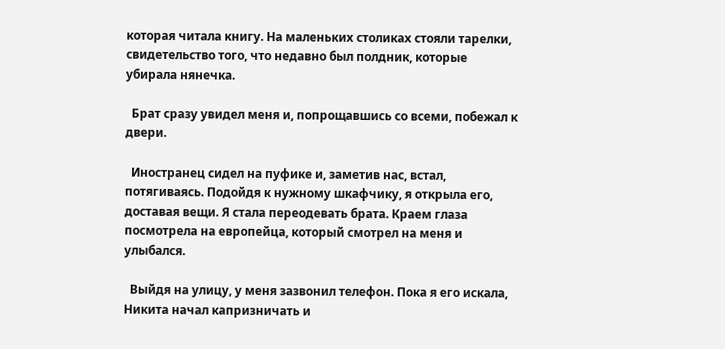которая читала книгу. На маленьких столиках стояли тарелки, свидетельство того, что недавно был полдник, которые убирала нянечка.

  Брат сразу увидел меня и, попрощавшись со всеми, побежал к двери.

  Иностранец сидел на пуфике и, заметив нас, встал, потягиваясь. Подойдя к нужному шкафчику, я открыла его, доставая вещи. Я стала переодевать брата. Краем глаза посмотрела на европейца, который смотрел на меня и улыбался.

  Выйдя на улицу, у меня зазвонил телефон. Пока я его искала, Никита начал капризничать и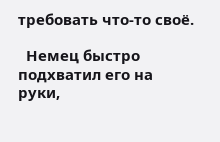требовать что-то своё.

  Немец быстро подхватил его на руки,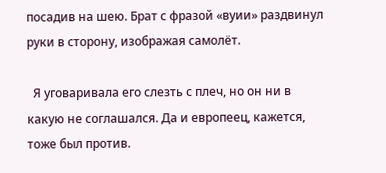посадив на шею. Брат с фразой «вуии» раздвинул руки в сторону, изображая самолёт.

  Я уговаривала его слезть с плеч, но он ни в какую не соглашался. Да и европеец, кажется, тоже был против.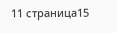11 страница15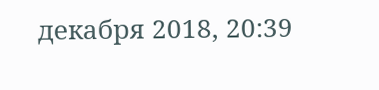декабря 2018, 20:39